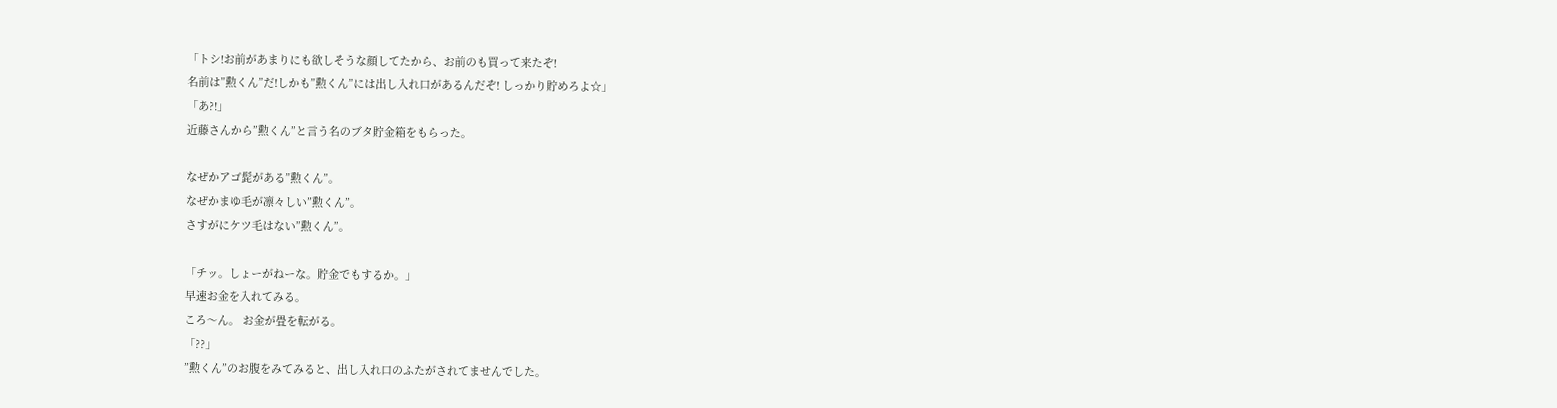「トシ!お前があまりにも欲しそうな顔してたから、お前のも買って来たぞ!
名前は”勲くん”だ!しかも”勲くん”には出し入れ口があるんだぞ! しっかり貯めろよ☆」
「あ?!」
近藤さんから”勲くん”と言う名のブタ貯金箱をもらった。

なぜかアゴ髭がある”勲くん”。
なぜかまゆ毛が凛々しい”勲くん”。
さすがにケツ毛はない”勲くん”。

「チッ。しょーがねーな。貯金でもするか。」
早速お金を入れてみる。
ころ〜ん。 お金が畳を転がる。
「??」
”勲くん”のお腹をみてみると、出し入れ口のふたがされてませんでした。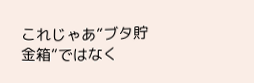これじゃあ”ブタ貯金箱”ではなく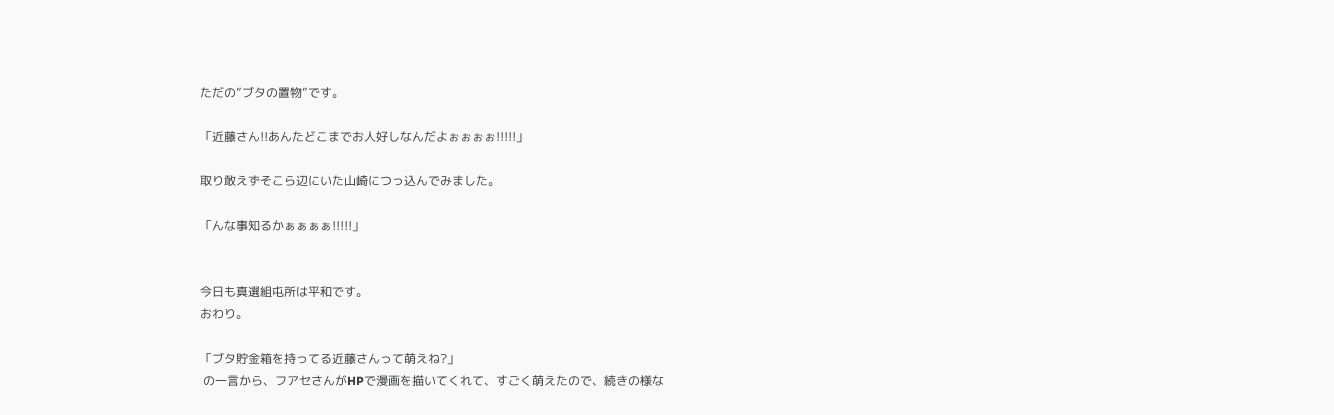ただの”ブタの置物”です。

「近藤さん!!あんたどこまでお人好しなんだよぉぉぉぉ!!!!!」

取り敢えずそこら辺にいた山崎につっ込んでみました。

「んな事知るかぁぁぁぁ!!!!!」


今日も真選組屯所は平和です。
おわり。

「ブタ貯金箱を持ってる近藤さんって萌えね?」
 の一言から、フアセさんがHPで漫画を描いてくれて、すごく萌えたので、続きの様な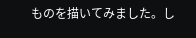ものを描いてみました。し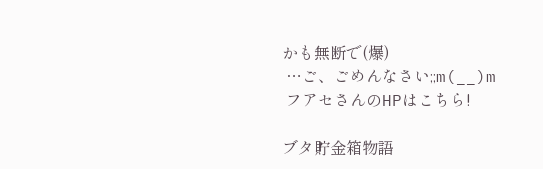かも無断で(爆)
 …ご、ごめんなさい;;m(__)m
 フアセさんのHPはこちら!

ブタ貯金箱物語